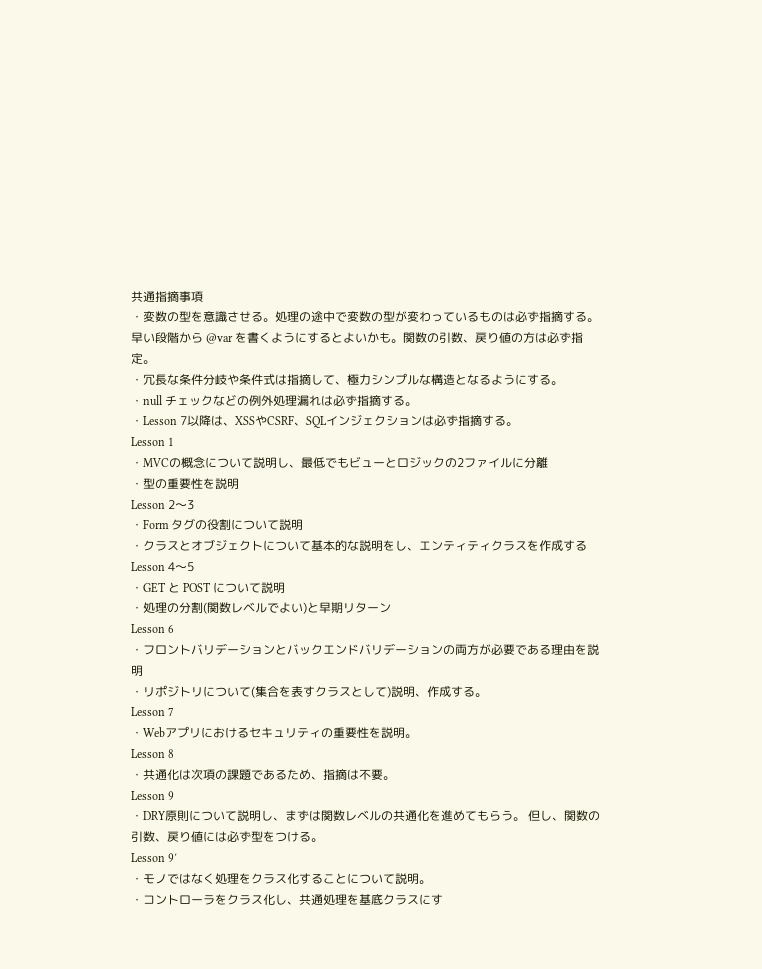共通指摘事項
・変数の型を意識させる。処理の途中で変数の型が変わっているものは必ず指摘する。早い段階から @var を書くようにするとよいかも。関数の引数、戻り値の方は必ず指定。
・冗長な条件分岐や条件式は指摘して、極力シンプルな構造となるようにする。
・null チェックなどの例外処理漏れは必ず指摘する。
・Lesson 7以降は、XSSやCSRF、SQLインジェクションは必ず指摘する。
Lesson 1
・MVCの概念について説明し、最低でもビューとロジックの2ファイルに分離
・型の重要性を説明
Lesson 2〜3
・Form タグの役割について説明
・クラスとオブジェクトについて基本的な説明をし、エンティティクラスを作成する
Lesson 4〜5
・GET と POST について説明
・処理の分割(関数レベルでよい)と早期リターン
Lesson 6
・フロントバリデーションとバックエンドバリデーションの両方が必要である理由を説明
・リポジトリについて(集合を表すクラスとして)説明、作成する。
Lesson 7
・Webアプリにおけるセキュリティの重要性を説明。
Lesson 8
・共通化は次項の課題であるため、指摘は不要。
Lesson 9
・DRY原則について説明し、まずは関数レベルの共通化を進めてもらう。 但し、関数の引数、戻り値には必ず型をつける。
Lesson 9′
・モノではなく処理をクラス化することについて説明。
・コントローラをクラス化し、共通処理を基底クラスにす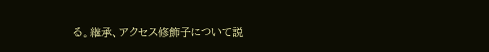る。継承、アクセス修飾子について説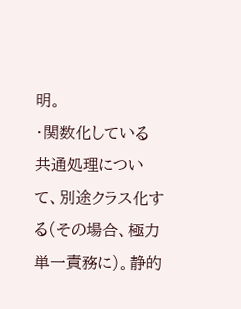明。
・関数化している共通処理について、別途クラス化する(その場合、極力単一責務に)。静的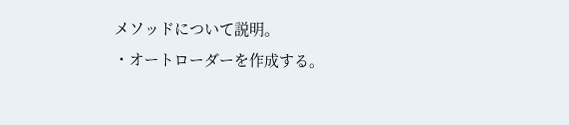メソッドについて説明。
・オートローダーを作成する。